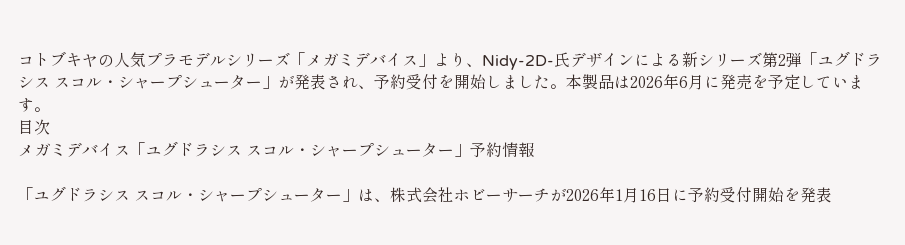コトブキヤの人気プラモデルシリーズ「メガミデバイス」より、Nidy-2D-氏デザインによる新シリーズ第2弾「ユグドラシス スコル・シャープシューター」が発表され、予約受付を開始しました。本製品は2026年6月に発売を予定しています。
目次
メガミデバイス「ユグドラシス スコル・シャープシューター」予約情報

「ユグドラシス スコル・シャープシューター」は、株式会社ホビーサーチが2026年1月16日に予約受付開始を発表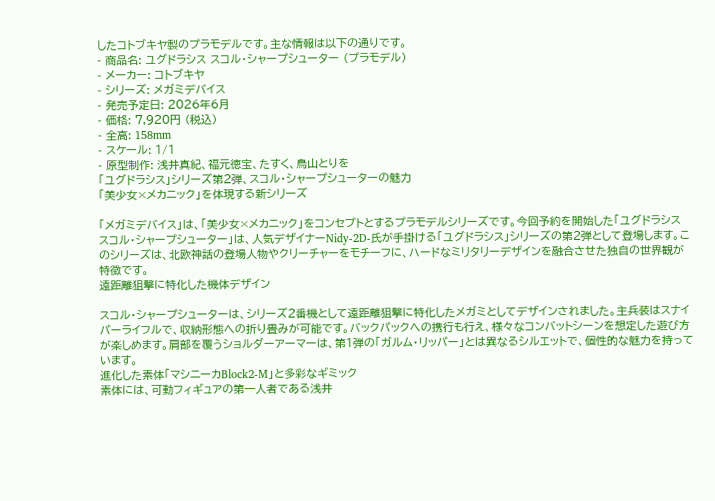したコトブキヤ製のプラモデルです。主な情報は以下の通りです。
- 商品名: ユグドラシス スコル・シャープシューター (プラモデル)
- メーカー: コトブキヤ
- シリーズ: メガミデバイス
- 発売予定日: 2026年6月
- 価格: 7,920円 (税込)
- 全高: 158mm
- スケール: 1/1
- 原型制作: 浅井真紀、福元徳宝、たすく、鳥山とりを
「ユグドラシス」シリーズ第2弾、スコル・シャープシューターの魅力
「美少女×メカニック」を体現する新シリーズ

「メガミデバイス」は、「美少女×メカニック」をコンセプトとするプラモデルシリーズです。今回予約を開始した「ユグドラシス スコル・シャープシューター」は、人気デザイナーNidy-2D-氏が手掛ける「ユグドラシス」シリーズの第2弾として登場します。このシリーズは、北欧神話の登場人物やクリーチャーをモチーフに、ハードなミリタリーデザインを融合させた独自の世界観が特徴です。
遠距離狙撃に特化した機体デザイン

スコル・シャープシューターは、シリーズ2番機として遠距離狙撃に特化したメガミとしてデザインされました。主兵装はスナイパーライフルで、収納形態への折り畳みが可能です。バックパックへの携行も行え、様々なコンバットシーンを想定した遊び方が楽しめます。肩部を覆うショルダーアーマーは、第1弾の「ガルム・リッパー」とは異なるシルエットで、個性的な魅力を持っています。
進化した素体「マシニーカBlock2-M」と多彩なギミック
素体には、可動フィギュアの第一人者である浅井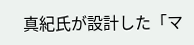真紀氏が設計した「マ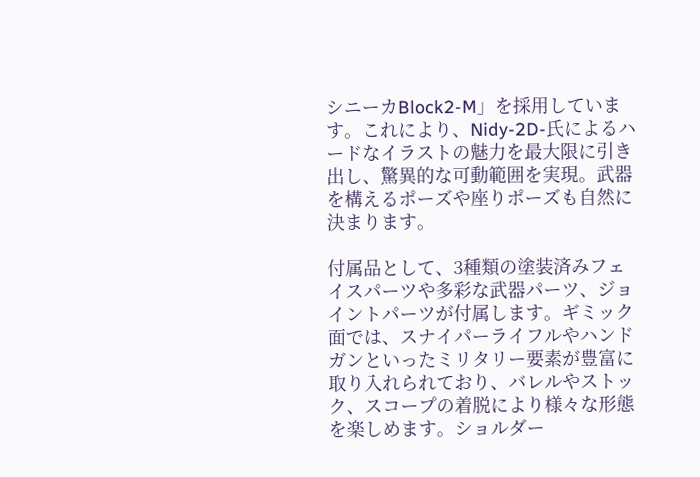シニーカBlock2-M」を採用しています。これにより、Nidy-2D-氏によるハードなイラストの魅力を最大限に引き出し、驚異的な可動範囲を実現。武器を構えるポーズや座りポーズも自然に決まります。

付属品として、3種類の塗装済みフェイスパーツや多彩な武器パーツ、ジョイントパーツが付属します。ギミック面では、スナイパーライフルやハンドガンといったミリタリー要素が豊富に取り入れられており、バレルやストック、スコープの着脱により様々な形態を楽しめます。ショルダー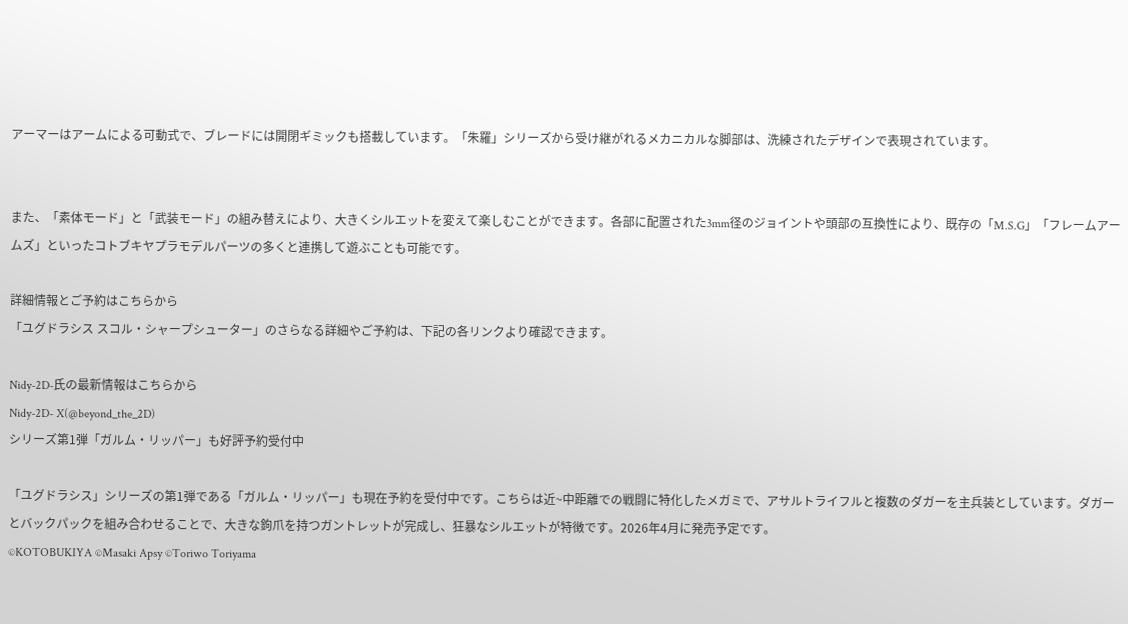アーマーはアームによる可動式で、ブレードには開閉ギミックも搭載しています。「朱羅」シリーズから受け継がれるメカニカルな脚部は、洗練されたデザインで表現されています。


また、「素体モード」と「武装モード」の組み替えにより、大きくシルエットを変えて楽しむことができます。各部に配置された3mm径のジョイントや頭部の互換性により、既存の「M.S.G」「フレームアームズ」といったコトブキヤプラモデルパーツの多くと連携して遊ぶことも可能です。

詳細情報とご予約はこちらから
「ユグドラシス スコル・シャープシューター」のさらなる詳細やご予約は、下記の各リンクより確認できます。

Nidy-2D-氏の最新情報はこちらから
Nidy-2D- X(@beyond_the_2D)
シリーズ第1弾「ガルム・リッパー」も好評予約受付中

「ユグドラシス」シリーズの第1弾である「ガルム・リッパー」も現在予約を受付中です。こちらは近~中距離での戦闘に特化したメガミで、アサルトライフルと複数のダガーを主兵装としています。ダガーとバックパックを組み合わせることで、大きな鉤爪を持つガントレットが完成し、狂暴なシルエットが特徴です。2026年4月に発売予定です。
©KOTOBUKIYA ©Masaki Apsy ©Toriwo Toriyama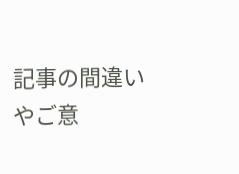記事の間違いやご意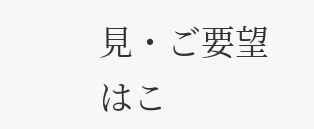見・ご要望はこ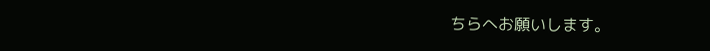ちらへお願いします。